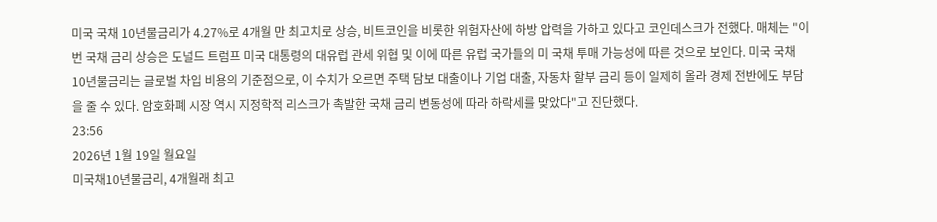미국 국채 10년물금리가 4.27%로 4개월 만 최고치로 상승, 비트코인을 비롯한 위험자산에 하방 압력을 가하고 있다고 코인데스크가 전했다. 매체는 "이번 국채 금리 상승은 도널드 트럼프 미국 대통령의 대유럽 관세 위협 및 이에 따른 유럽 국가들의 미 국채 투매 가능성에 따른 것으로 보인다. 미국 국채 10년물금리는 글로벌 차입 비용의 기준점으로, 이 수치가 오르면 주택 담보 대출이나 기업 대출, 자동차 할부 금리 등이 일제히 올라 경제 전반에도 부담을 줄 수 있다. 암호화폐 시장 역시 지정학적 리스크가 촉발한 국채 금리 변동성에 따라 하락세를 맞았다"고 진단했다.
23:56
2026년 1월 19일 월요일
미국채10년물금리, 4개월래 최고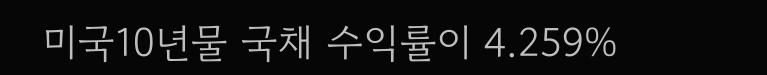미국10년물 국채 수익률이 4.259%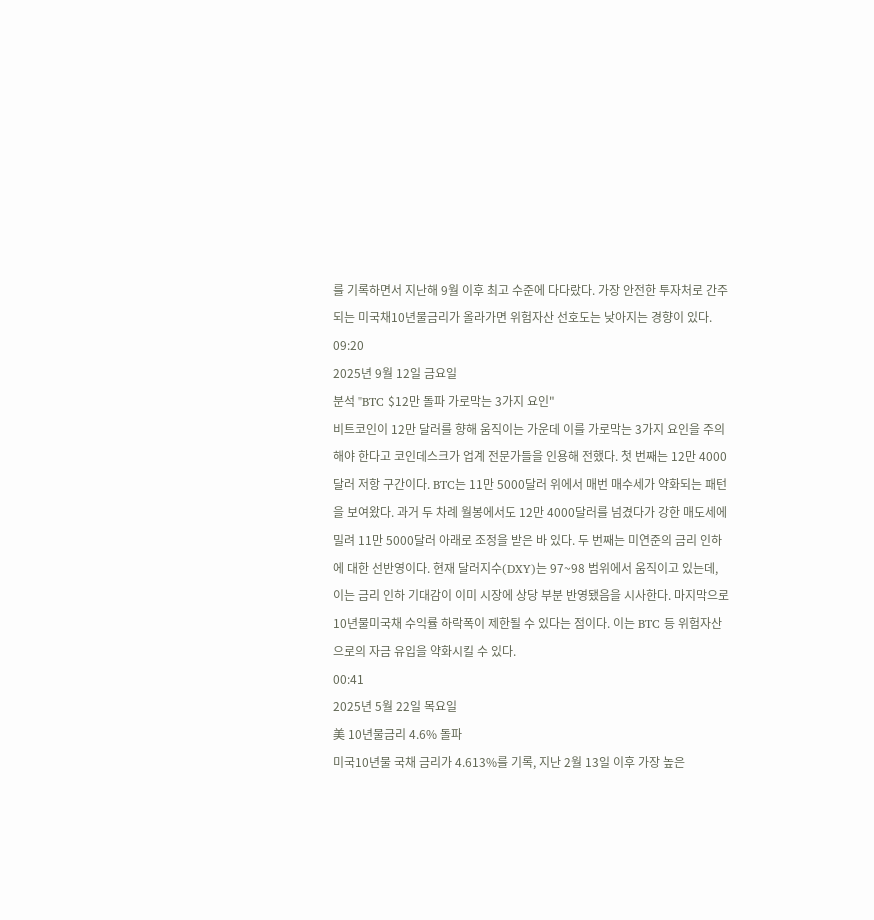를 기록하면서 지난해 9월 이후 최고 수준에 다다랐다. 가장 안전한 투자처로 간주되는 미국채10년물금리가 올라가면 위험자산 선호도는 낮아지는 경향이 있다.
09:20
2025년 9월 12일 금요일
분석 "BTC $12만 돌파 가로막는 3가지 요인"
비트코인이 12만 달러를 향해 움직이는 가운데 이를 가로막는 3가지 요인을 주의해야 한다고 코인데스크가 업계 전문가들을 인용해 전했다. 첫 번째는 12만 4000달러 저항 구간이다. BTC는 11만 5000달러 위에서 매번 매수세가 약화되는 패턴을 보여왔다. 과거 두 차례 월봉에서도 12만 4000달러를 넘겼다가 강한 매도세에 밀려 11만 5000달러 아래로 조정을 받은 바 있다. 두 번째는 미연준의 금리 인하에 대한 선반영이다. 현재 달러지수(DXY)는 97~98 범위에서 움직이고 있는데, 이는 금리 인하 기대감이 이미 시장에 상당 부분 반영됐음을 시사한다. 마지막으로 10년물미국채 수익률 하락폭이 제한될 수 있다는 점이다. 이는 BTC 등 위험자산으로의 자금 유입을 약화시킬 수 있다.
00:41
2025년 5월 22일 목요일
美 10년물금리 4.6% 돌파
미국10년물 국채 금리가 4.613%를 기록, 지난 2월 13일 이후 가장 높은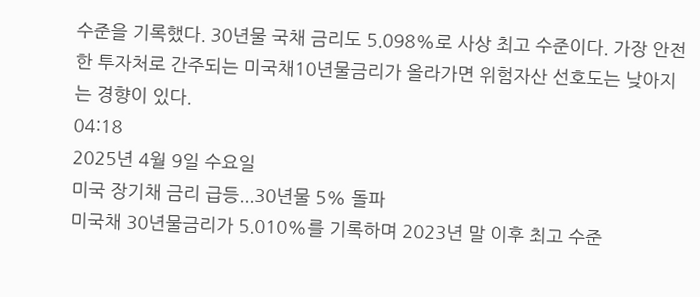수준을 기록했다. 30년물 국채 금리도 5.098%로 사상 최고 수준이다. 가장 안전한 투자처로 간주되는 미국채10년물금리가 올라가면 위험자산 선호도는 낮아지는 경향이 있다.
04:18
2025년 4월 9일 수요일
미국 장기채 금리 급등...30년물 5% 돌파
미국채 30년물금리가 5.010%를 기록하며 2023년 말 이후 최고 수준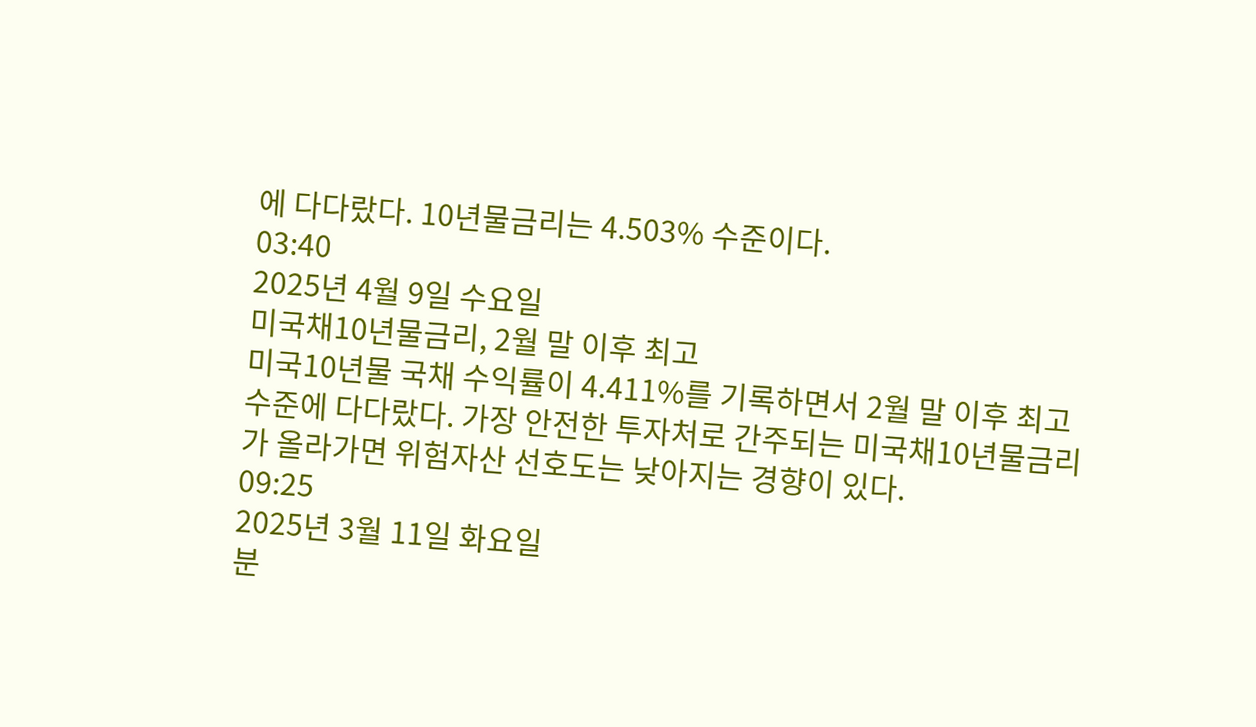에 다다랐다. 10년물금리는 4.503% 수준이다.
03:40
2025년 4월 9일 수요일
미국채10년물금리, 2월 말 이후 최고
미국10년물 국채 수익률이 4.411%를 기록하면서 2월 말 이후 최고 수준에 다다랐다. 가장 안전한 투자처로 간주되는 미국채10년물금리가 올라가면 위험자산 선호도는 낮아지는 경향이 있다.
09:25
2025년 3월 11일 화요일
분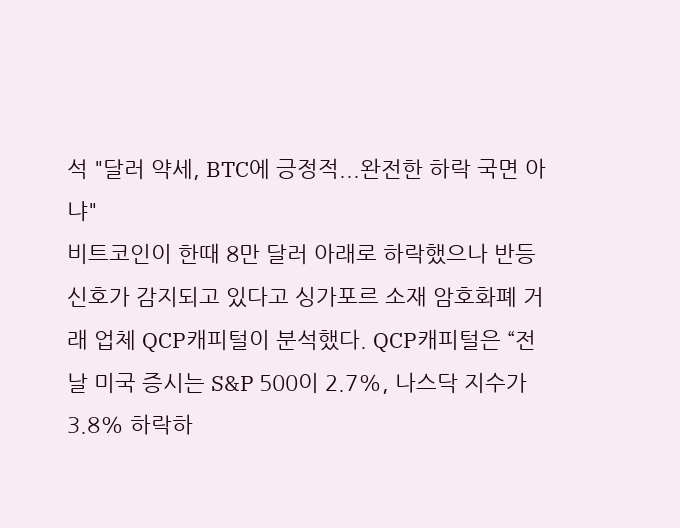석 "달러 약세, BTC에 긍정적...완전한 하락 국면 아냐"
비트코인이 한때 8만 달러 아래로 하락했으나 반등 신호가 감지되고 있다고 싱가포르 소재 암호화폐 거래 업체 QCP캐피털이 분석했다. QCP캐피털은 “전날 미국 증시는 S&P 500이 2.7%, 나스닥 지수가 3.8% 하락하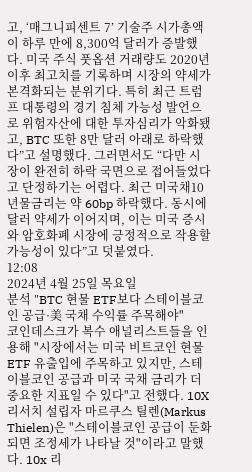고, ‘매그니피센트 7’ 기술주 시가총액이 하루 만에 8,300억 달러가 증발했다. 미국 주식 풋옵션 거래량도 2020년 이후 최고치를 기록하며 시장의 약세가 본격화되는 분위기다. 특히 최근 트럼프 대통령의 경기 침체 가능성 발언으로 위험자산에 대한 투자심리가 악화됐고, BTC 또한 8만 달러 아래로 하락했다”고 설명했다. 그러면서도 “다만 시장이 완전히 하락 국면으로 접어들었다고 단정하기는 어렵다. 최근 미국채10년물금리는 약 60bp 하락했다. 동시에 달러 약세가 이어지며, 이는 미국 증시와 암호화폐 시장에 긍정적으로 작용할 가능성이 있다”고 덧붙였다.
12:08
2024년 4월 25일 목요일
분석 "BTC 현물 ETF보다 스테이블코인 공급·美 국채 수익률 주목해야"
코인데스크가 복수 애널리스트들을 인용해 "시장에서는 미국 비트코인 현물 ETF 유출입에 주목하고 있지만, 스테이블코인 공급과 미국 국채 금리가 더 중요한 지표일 수 있다"고 전했다. 10X리서치 설립자 마르쿠스 틸렌(Markus Thielen)은 "스테이블코인 공급이 둔화되면 조정세가 나타날 것"이라고 말했다. 10x 리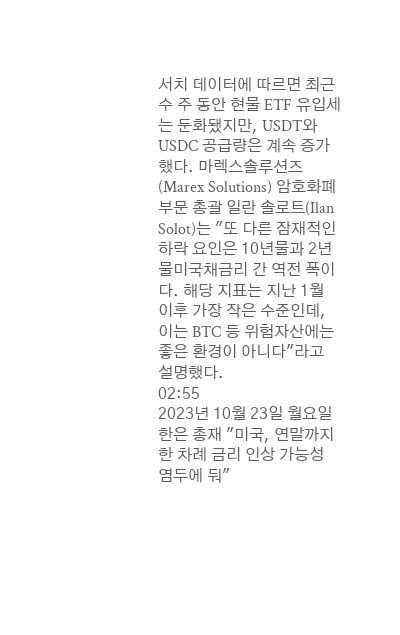서치 데이터에 따르면 최근 수 주 동안 현물 ETF 유입세는 둔화됐지만, USDT와 USDC 공급량은 계속 증가했다. 마렉스솔루션즈(Marex Solutions) 암호화폐 부문 총괄 일란 솔로트(Ilan Solot)는 "또 다른 잠재적인 하락 요인은 10년물과 2년물미국채금리 간 역전 폭이다. 해당 지표는 지난 1월 이후 가장 작은 수준인데, 이는 BTC 등 위험자산에는 좋은 환경이 아니다"라고 설명했다.
02:55
2023년 10월 23일 월요일
한은 총재 "미국, 연말까지 한 차례 금리 인상 가능성 염두에 둬"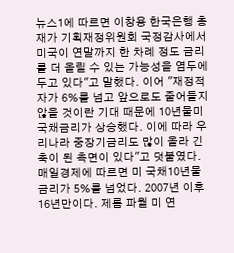뉴스1에 따르면 이창용 한국은행 총재가 기획재정위원회 국정감사에서 미국이 연말까지 한 차례 정도 금리를 더 올릴 수 있는 가능성을 염두에 두고 있다"고 말했다. 이어 "재정적자가 6%를 넘고 앞으로도 줄어들지 않을 것이란 기대 때문에 10년물미 국채금리가 상승했다. 이에 따라 우리나라 중장기금리도 많이 올라 긴축이 된 측면이 있다"고 덧붙였다.
매일경제에 따르면 미 국채10년물금리가 5%를 넘었다. 2007년 이후 16년만이다. 제롬 파월 미 연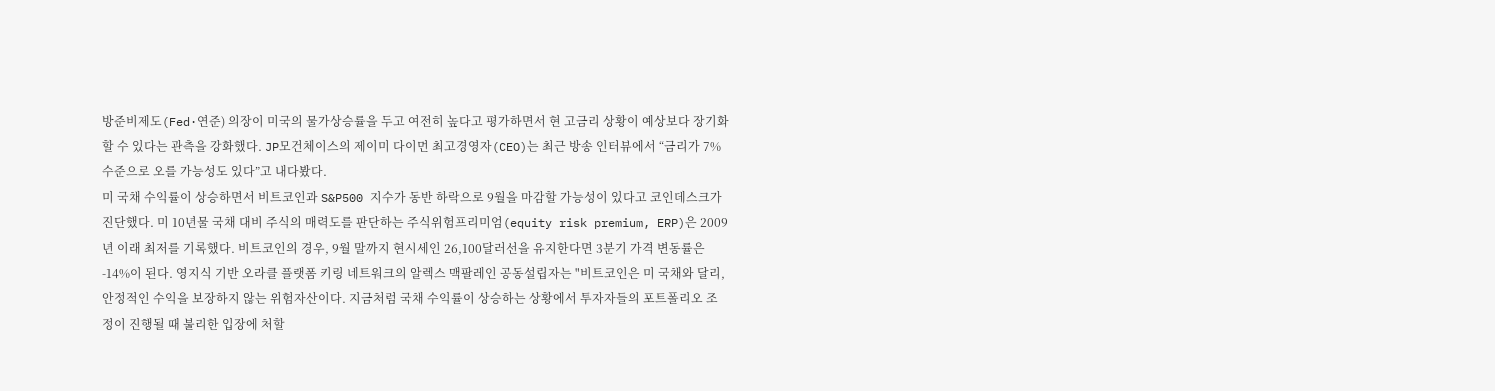방준비제도(Fed·연준) 의장이 미국의 물가상승률을 두고 여전히 높다고 평가하면서 현 고금리 상황이 예상보다 장기화할 수 있다는 관측을 강화했다. JP모건체이스의 제이미 다이먼 최고경영자(CEO)는 최근 방송 인터뷰에서 “금리가 7% 수준으로 오를 가능성도 있다”고 내다봤다.
미 국채 수익률이 상승하면서 비트코인과 S&P500 지수가 동반 하락으로 9월을 마감할 가능성이 있다고 코인데스크가 진단했다. 미 10년물 국채 대비 주식의 매력도를 판단하는 주식위험프리미엄(equity risk premium, ERP)은 2009년 이래 최저를 기록했다. 비트코인의 경우, 9월 말까지 현시세인 26,100달러선을 유지한다면 3분기 가격 변동률은 -14%이 된다. 영지식 기반 오라클 플랫폼 키링 네트워크의 알렉스 맥팔레인 공동설립자는 "비트코인은 미 국채와 달리, 안정적인 수익을 보장하지 않는 위험자산이다. 지금처럼 국채 수익률이 상승하는 상황에서 투자자들의 포트폴리오 조정이 진행될 때 불리한 입장에 처할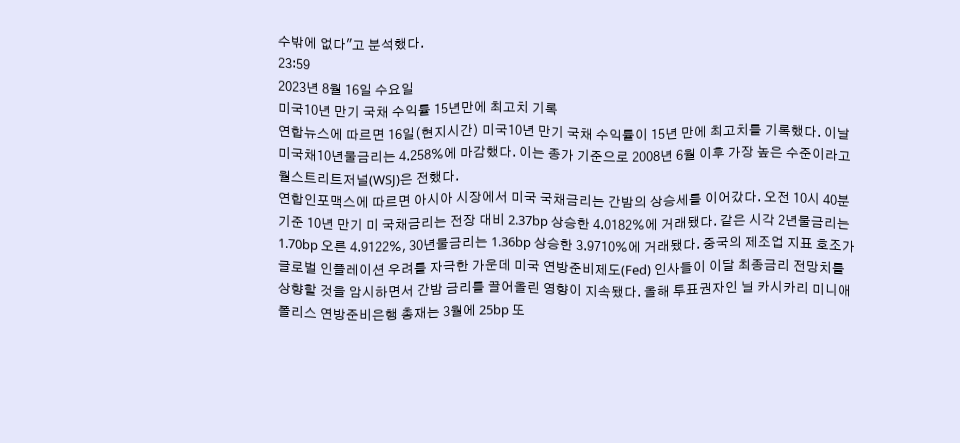수밖에 없다"고 분석했다.
23:59
2023년 8월 16일 수요일
미국10년 만기 국채 수익률 15년만에 최고치 기록
연합뉴스에 따르면 16일(현지시간) 미국10년 만기 국채 수익률이 15년 만에 최고치를 기록했다. 이날 미국채10년물금리는 4.258%에 마감했다. 이는 종가 기준으로 2008년 6월 이후 가장 높은 수준이라고 월스트리트저널(WSJ)은 전했다.
연합인포맥스에 따르면 아시아 시장에서 미국 국채금리는 간밤의 상승세를 이어갔다. 오전 10시 40분 기준 10년 만기 미 국채금리는 전장 대비 2.37bp 상승한 4.0182%에 거래됐다. 같은 시각 2년물금리는 1.70bp 오른 4.9122%, 30년물금리는 1.36bp 상승한 3.9710%에 거래됐다. 중국의 제조업 지표 호조가 글로벌 인플레이션 우려를 자극한 가운데 미국 연방준비제도(Fed) 인사들이 이달 최종금리 전망치를 상향할 것을 암시하면서 간밤 금리를 끌어올린 영향이 지속됐다. 올해 투표권자인 닐 카시카리 미니애폴리스 연방준비은행 총재는 3월에 25bp 또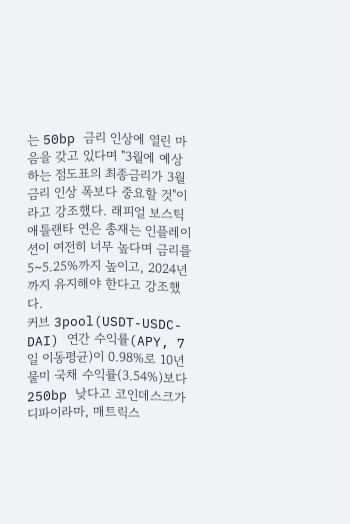는 50bp 금리 인상에 열린 마음을 갖고 있다며 "3월에 예상하는 점도표의 최종금리가 3월 금리 인상 폭보다 중요할 것"이라고 강조했다. 래피얼 보스틱 애틀랜타 연은 총재는 인플레이션이 여전히 너무 높다며 금리를 5~5.25%까지 높이고, 2024년까지 유지해야 한다고 강조했다.
커브 3pool(USDT-USDC-DAI) 연간 수익률(APY, 7일 이동평균)이 0.98%로 10년물미 국채 수익률(3.54%)보다 250bp 낮다고 코인데스크가 디파이라마, 매트릭스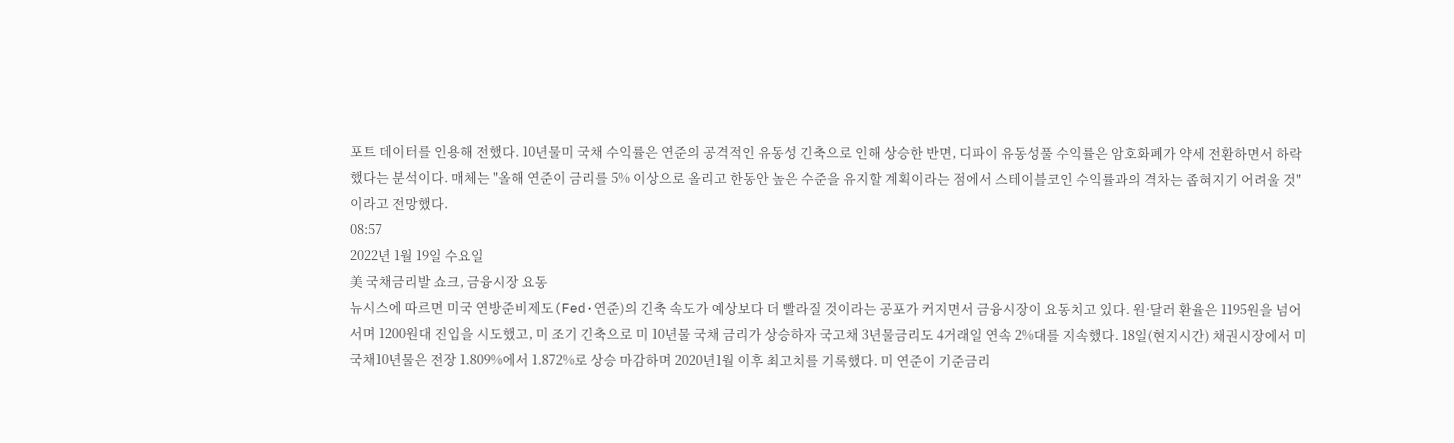포트 데이터를 인용해 전했다. 10년물미 국채 수익률은 연준의 공격적인 유동성 긴축으로 인해 상승한 반면, 디파이 유동성풀 수익률은 암호화폐가 약세 전환하면서 하락했다는 분석이다. 매체는 "올해 연준이 금리를 5% 이상으로 올리고 한동안 높은 수준을 유지할 계획이라는 점에서 스테이블코인 수익률과의 격차는 좁혀지기 어려울 것"이라고 전망했다.
08:57
2022년 1월 19일 수요일
美 국채금리발 쇼크, 금융시장 요동
뉴시스에 따르면 미국 연방준비제도(Fed·연준)의 긴축 속도가 예상보다 더 빨라질 것이라는 공포가 커지면서 금융시장이 요동치고 있다. 원·달러 환율은 1195원을 넘어서며 1200원대 진입을 시도했고, 미 조기 긴축으로 미 10년물 국채 금리가 상승하자 국고채 3년물금리도 4거래일 연속 2%대를 지속했다. 18일(현지시간) 채권시장에서 미 국채10년물은 전장 1.809%에서 1.872%로 상승 마감하며 2020년1월 이후 최고치를 기록했다. 미 연준이 기준금리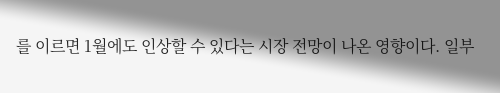를 이르면 1월에도 인상할 수 있다는 시장 전망이 나온 영향이다. 일부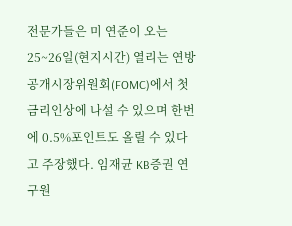전문가들은 미 연준이 오는 25~26일(현지시간) 열리는 연방공개시장위원회(FOMC)에서 첫 금리인상에 나설 수 있으며 한번에 0.5%포인트도 올릴 수 있다고 주장했다. 임재균 KB증권 연구원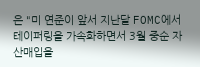은 "미 연준이 앞서 지난달 FOMC에서 테이퍼링을 가속화하면서 3월 중순 자산매입을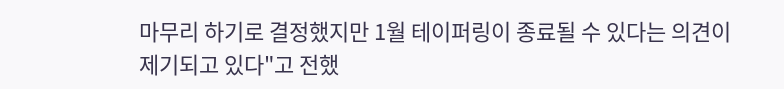마무리 하기로 결정했지만 1월 테이퍼링이 종료될 수 있다는 의견이 제기되고 있다"고 전했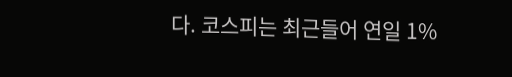다. 코스피는 최근들어 연일 1%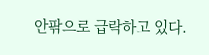안팎으로 급락하고 있다.